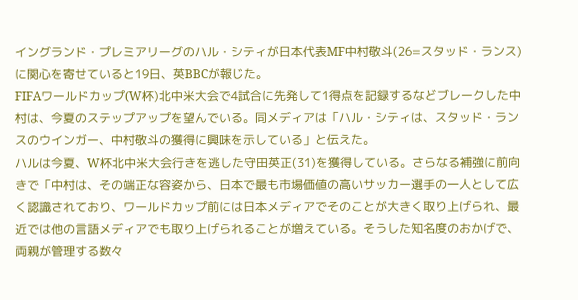イングランド・プレミアリーグのハル・シティが日本代表MF中村敬斗(26=スタッド・ランス)に関心を寄せていると19日、英BBCが報じた。
FIFAワールドカップ(W杯)北中米大会で4試合に先発して1得点を記録するなどブレークした中村は、今夏のステップアップを望んでいる。同メディアは「ハル・シティは、スタッド・ランスのウインガー、中村敬斗の獲得に興味を示している」と伝えた。
ハルは今夏、W杯北中米大会行きを逃した守田英正(31)を獲得している。さらなる補強に前向きで「中村は、その端正な容姿から、日本で最も市場価値の高いサッカー選手の一人として広く認識されており、ワールドカップ前には日本メディアでそのことが大きく取り上げられ、最近では他の言語メディアでも取り上げられることが増えている。そうした知名度のおかげで、両親が管理する数々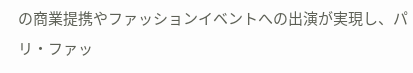の商業提携やファッションイベントへの出演が実現し、パリ・ファッ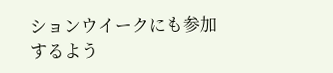ションウイークにも参加するよう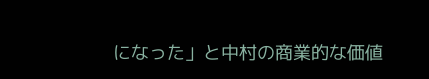になった」と中村の商業的な価値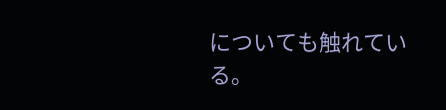についても触れている。